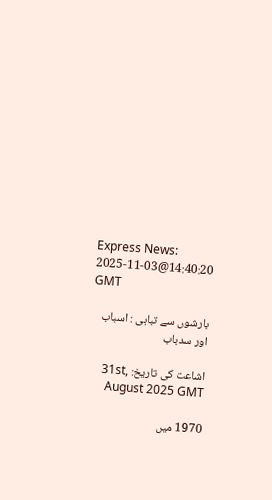Express News:
2025-11-03@14:40:20 GMT

بارشوں سے تباہی : اسباب اور سدباب

اشاعت کی تاریخ: 31st, August 2025 GMT

1970 میں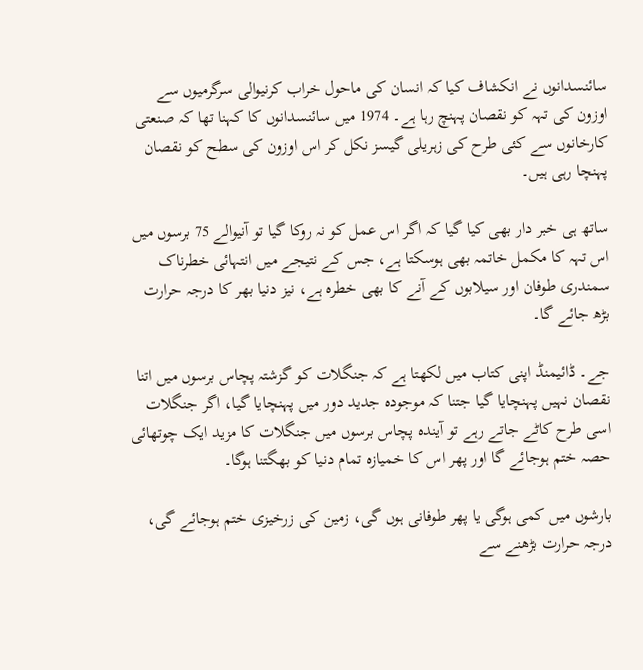سائنسدانوں نے انکشاف کیا کہ انسان کی ماحول خراب کرنیوالی سرگرمیوں سے اوزون کی تہہ کو نقصان پہنچ رہا ہے۔ 1974 میں سائنسدانوں کا کہنا تھا کہ صنعتی کارخانوں سے کئی طرح کی زہریلی گیسز نکل کر اس اوزون کی سطح کو نقصان پہنچا رہی ہیں۔

ساتھ ہی خبر دار بھی کیا گیا کہ اگر اس عمل کو نہ روکا گیا تو آنیوالے 75 برسوں میں اس تہہ کا مکمل خاتمہ بھی ہوسکتا ہے، جس کے نتیجے میں انتہائی خطرناک سمندری طوفان اور سیلابوں کے آنے کا بھی خطرہ ہے، نیز دنیا بھر کا درجہ حرارت بڑھ جائے گا۔

جے۔ ڈائیمنڈ اپنی کتاب میں لکھتا ہے کہ جنگلات کو گزشتہ پچاس برسوں میں اتنا نقصان نہیں پہنچایا گیا جتنا کہ موجودہ جدید دور میں پہنچایا گیا، اگر جنگلات اسی طرح کاٹے جاتے رہے تو آیندہ پچاس برسوں میں جنگلات کا مزید ایک چوتھائی حصہ ختم ہوجائے گا اور پھر اس کا خمیازہ تمام دنیا کو بھگتنا ہوگا۔

بارشوں میں کمی ہوگی یا پھر طوفانی ہوں گی، زمین کی زرخیزی ختم ہوجائے گی، درجہ حرارت بڑھنے سے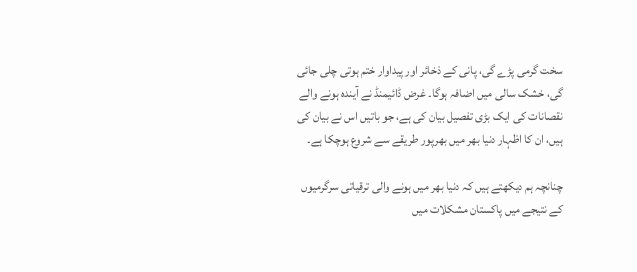سخت گرمی پڑے گی، پانی کے ذخائر اور پیداوار ختم ہوتی چلی جائی گی، خشک سالی میں اضافہ ہوگا۔ غرض ڈائیمنڈ نے آیندہ ہونے والے نقصانات کی ایک بڑی تفصیل بیان کی ہے، جو باتیں اس نے بیان کی ہیں، ان کا اظہار دنیا بھر میں بھرپور طریقے سے شروع ہوچکا ہے۔

چنانچہ ہم دیکھتے ہیں کہ دنیا بھر میں ہونے والی ترقیاتی سرگرمیوں کے نتیجے میں پاکستان مشکلات میں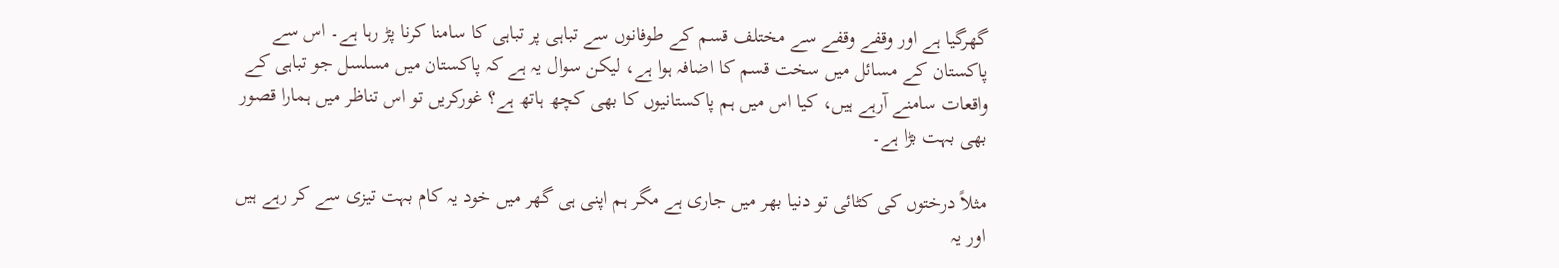گھرگیا ہے اور وقفے وقفے سے مختلف قسم کے طوفانوں سے تباہی پر تباہی کا سامنا کرنا پڑ رہا ہے۔ اس سے پاکستان کے مسائل میں سخت قسم کا اضافہ ہوا ہے، لیکن سوال یہ ہے کہ پاکستان میں مسلسل جو تباہی کے واقعات سامنے آرہے ہیں، کیا اس میں ہم پاکستانیوں کا بھی کچھ ہاتھ ہے؟ غورکریں تو اس تناظر میں ہمارا قصور بھی بہت بڑا ہے۔

مثلاً درختوں کی کٹائی تو دنیا بھر میں جاری ہے مگر ہم اپنی ہی گھر میں خود یہ کام بہت تیزی سے کر رہے ہیں اور یہ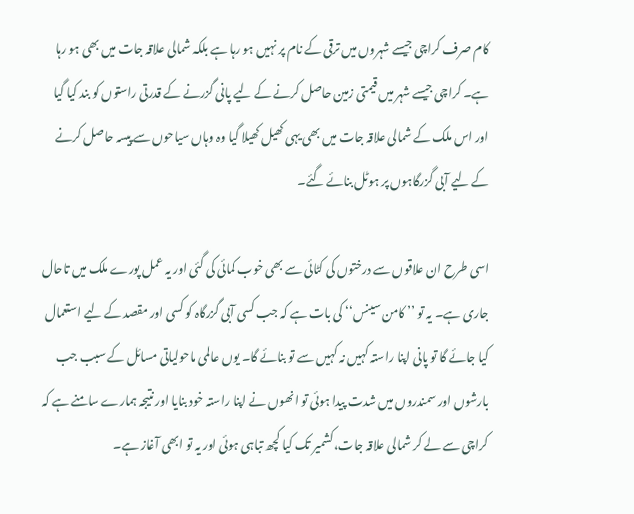کام صرف کراچی جیسے شہروں میں ترقی کے نام پر نہیں ہو رہا ہے بلکہ شمالی علاقہ جات میں بھی ہو رہا ہے۔ کراچی جیسے شہر میں قیمتی زمین حاصل کرنے کے لیے پانی گزرنے کے قدرتی راستوں کو بند کیا گیا اور اس ملک کے شمالی علاقہ جات میں بھی یہی کھیل کھیلا گیا وہ وہاں سیاحوں سے پیسہ حاصل کرنے کے لیے آبی گزرگاہوں پر ہوٹل بنائے گئے۔

اسی طرح ان علاقوں سے درختوں کی کٹائی سے بھی خوب کمائی کی گئی اور یہ عمل پورے ملک میں تاحال جاری ہے۔ یہ تو ’’ کامن سینس‘‘ کی بات ہے کہ جب کسی آبی گزرگاہ کو کسی اور مقصد کے لیے استعمال کیا جائے گا تو پانی اپنا راستہ کہیں نہ کہیں سے تو بنائے گا۔ یوں عالمی ماحولیاتی مسائل کے سبب جب بارشوں اور سمندروں میں شدت پیدا ہوئی تو انھوں نے اپنا راستہ خود بنایا اور نتیجہ ہمارے سامنے ہے کہ کراچی سے لے کر شمالی علاقہ جات،کشمیر تک کیا کچھ تباہی ہوئی اور یہ تو ابھی آغاز ہے۔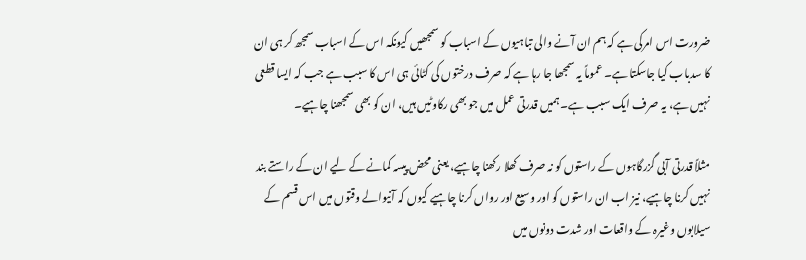ضرورت اس امرکی ہے کہ ہم ان آنے والی تباہیوں کے اسباب کو سمجھیں کیونکہ اس کے اسباب سمجھ کر ہی ان کا سدباب کیا جاسکتا ہے۔ عموماً یہ سمجھا جا رہا ہے کہ صرف درختوں کی کٹائی ہی اس کا سبب ہے جب کہ ایسا قطعی نہیں ہے، یہ صرف ایک سبب ہے۔ ہمیں قدرتی عمل میں جو بھی رکاوٹیں ہیں، ان کو بھی سمجھنا چاہیے۔

مثلاً قدرتی آبی گزرگاہوں کے راستوں کو نہ صرف کھلا رکھنا چاہیے، یعنی محض پیسہ کمانے کے لیے ان کے راستے بند نہیں کرنا چاہیے، نیز اب ان راستوں کو اور وسیع اور رواں کرنا چاہیے کیوں کہ آنیوالے وقتوں میں اس قسم کے سیلابوں وغیرہ کے واقعات اور شدت دونوں میں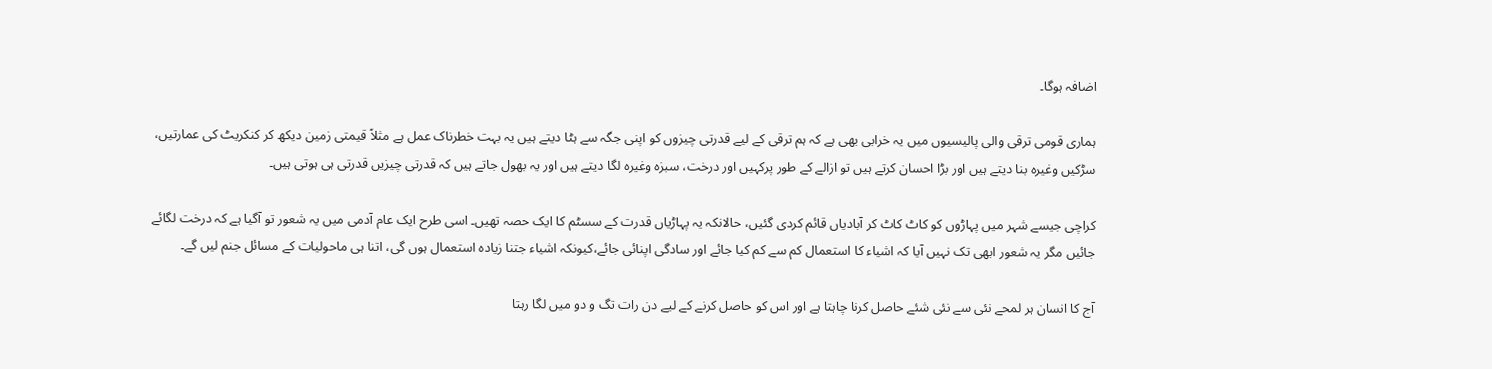اضافہ ہوگا۔

ہماری قومی ترقی والی پالیسیوں میں یہ خرابی بھی ہے کہ ہم ترقی کے لیے قدرتی چیزوں کو اپنی جگہ سے ہٹا دیتے ہیں یہ بہت خطرناک عمل ہے مثلاً قیمتی زمین دیکھ کر کنکریٹ کی عمارتیں، سڑکیں وغیرہ بنا دیتے ہیں اور بڑا احسان کرتے ہیں تو ازالے کے طور پرکہیں اور درخت، سبزہ وغیرہ لگا دیتے ہیں اور یہ بھول جاتے ہیں کہ قدرتی چیزیں قدرتی ہی ہوتی ہیں۔

کراچی جیسے شہر میں پہاڑوں کو کاٹ کاٹ کر آبادیاں قائم کردی گئیں، حالانکہ یہ پہاڑیاں قدرت کے سسٹم کا ایک حصہ تھیں۔ اسی طرح ایک عام آدمی میں یہ شعور تو آگیا ہے کہ درخت لگائے جائیں مگر یہ شعور ابھی تک نہیں آیا کہ اشیاء کا استعمال کم سے کم کیا جائے اور سادگی اپنائی جائے،کیونکہ اشیاء جتنا زیادہ استعمال ہوں گی، اتنا ہی ماحولیات کے مسائل جنم لیں گے۔

آج کا انسان ہر لمحے نئی سے نئی شئے حاصل کرنا چاہتا ہے اور اس کو حاصل کرنے کے لیے دن رات تگ و دو میں لگا رہتا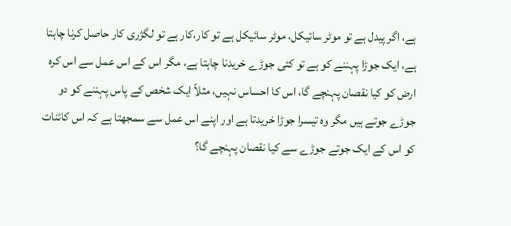ہے، اگر پیدل ہے تو موٹر سائیکل، موٹر سائیکل ہے تو کار،کار ہے تو لگژری کار حاصل کرنا چاہتا ہے، ایک جوڑا پہننے کو ہے تو کئی جوڑے خریدنا چاہتا ہے، مگر اس کے اس عمل سے اس کرہ ارض کو کیا نقصان پہنچے گا، اس کا احساس نہیں، مثلاً ایک شخص کے پاس پہننے کو دو جوڑے جوتے ہیں مگر وہ تیسرا جوڑا خریدتا ہے اور اپنے اس عمل سے سمجھتا ہے کہ اس کائنات کو اس کے ایک جوتے جوڑے سے کیا نقصان پہنچے گا؟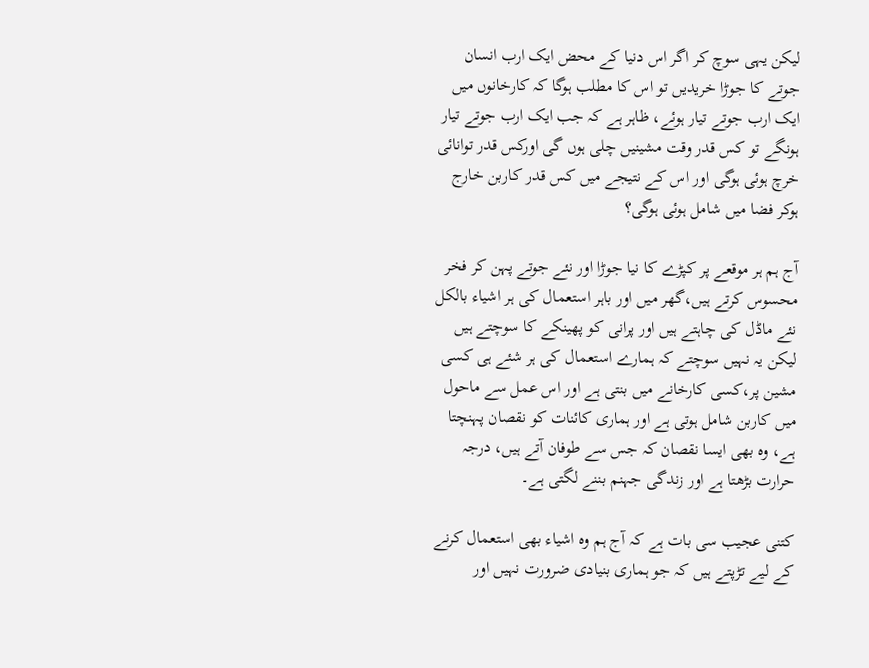لیکن یہی سوچ کر اگر اس دنیا کے محض ایک ارب انسان جوتے کا جوڑا خریدیں تو اس کا مطلب ہوگا کہ کارخانوں میں ایک ارب جوتے تیار ہوئے، ظاہر ہے کہ جب ایک ارب جوتے تیار ہونگے تو کس قدر وقت مشینیں چلی ہوں گی اورکس قدر توانائی خرچ ہوئی ہوگی اور اس کے نتیجے میں کس قدر کاربن خارج ہوکر فضا میں شامل ہوئی ہوگی؟

آج ہم ہر موقعے پر کپڑے کا نیا جوڑا اور نئے جوتے پہن کر فخر محسوس کرتے ہیں،گھر میں اور باہر استعمال کی ہر اشیاء بالکل نئے ماڈل کی چاہتے ہیں اور پرانی کو پھینکے کا سوچتے ہیں لیکن یہ نہیں سوچتے کہ ہمارے استعمال کی ہر شئے ہی کسی مشین پر،کسی کارخانے میں بنتی ہے اور اس عمل سے ماحول میں کاربن شامل ہوتی ہے اور ہماری کائنات کو نقصان پہنچتا ہے، وہ بھی ایسا نقصان کہ جس سے طوفان آتے ہیں، درجہ حرارت بڑھتا ہے اور زندگی جہنم بننے لگتی ہے۔

کتنی عجیب سی بات ہے کہ آج ہم وہ اشیاء بھی استعمال کرنے کے لیے تڑپتے ہیں کہ جو ہماری بنیادی ضرورت نہیں اور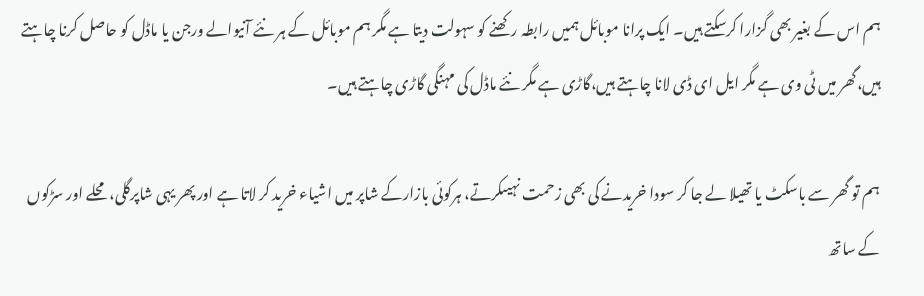ہم اس کے بغیر بھی گزارا کرسکتے ہیں۔ ایک پرانا موبائل ہمیں رابطہ رکھنے کو سہولت دیتا ہے مگر ہم موبائل کے ہر نئے آنیوالے ورجن یا ماڈل کو حاصل کرنا چاہتے ہیں،گھر میں ٹی وی ہے مگر ایل ای ڈی لانا چاہتے ہیں،گاڑی ہے مگر نئے ماڈل کی مہنگی گاڑی چاہتے ہیں۔

ہم تو گھر سے باسکٹ یا تھیلا لے جا کر سودا خریدنے کی بھی زحمت نہیںکرتے، ہرکوئی بازارکے شاپر میں اشیاء خرید کر لاتا ہے اور پھر یہی شاپرگلی، محلے اور سڑکوں کے ساتھ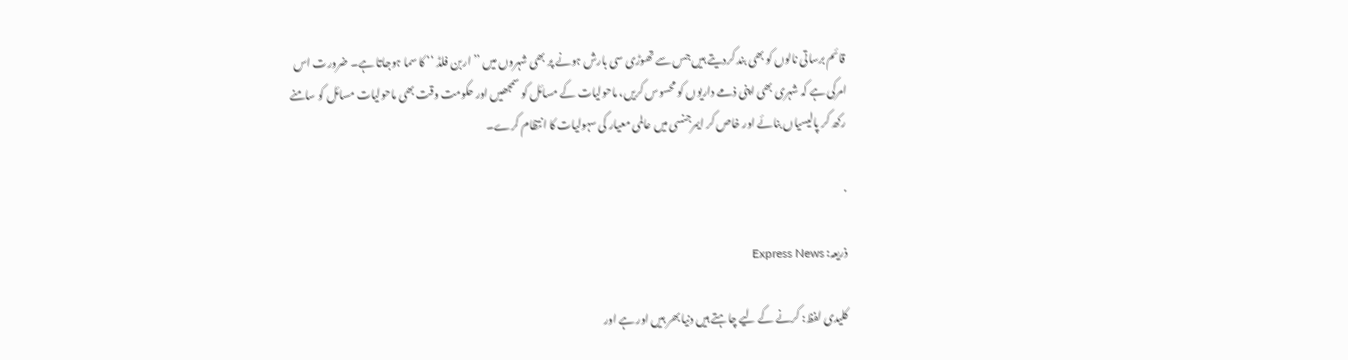قائم برساتی نالوں کو بھی بند کردیتے ہیں جس سے تھوڑی سی بارش ہونے پر بھی شہروں میں ’’ اربن فلڈ ‘‘ کا سما ہوجاتا ہے۔ ضرورت اس امرکی ہے کہ شہری بھی اپنی ذمے داریوں کو محسوس کریں، ماحولیات کے مسائل کو سمجھیں اور حکومت وقت بھی ماحولیات مسائل کو سامنے رکھ کر پالیسیاں بنائے اور خاص کر ایمرجنسی میں عالمی معیار کی سہولیات کا انتظام کرے۔

.

ذریعہ: Express News

کلیدی لفظ: کرنے کے لیے چاہتے ہیں دنیا بھر ہیں اور ہے اور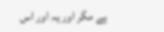ہے مگر اور یہ اور اس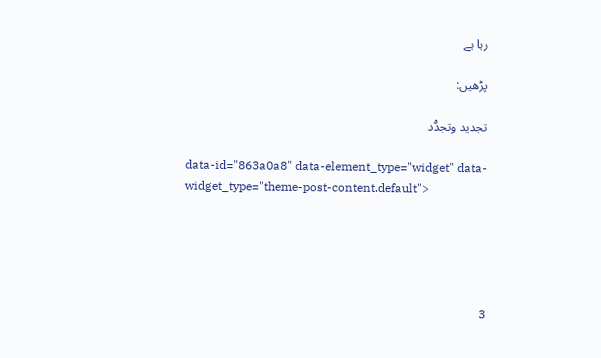رہا ہے

پڑھیں:

تجدید وتجدّْد

data-id="863a0a8" data-element_type="widget" data-widget_type="theme-post-content.default">





3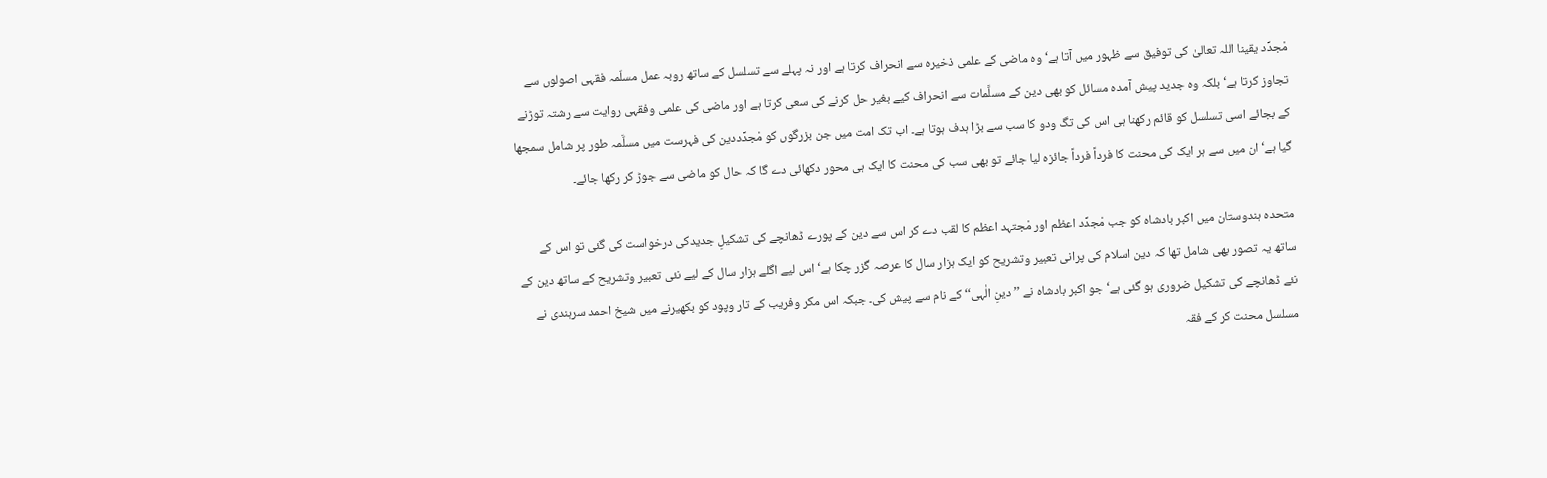مْجدِّد یقینا اللہ تعالیٰ کی توفیق سے ظہور میں آتا ہے‘ وہ ماضی کے علمی ذخیرہ سے انحراف کرتا ہے اور نہ پہلے سے تسلسل کے ساتھ روبہ عمل مسلّمہ فقہی اصولوں سے تجاوز کرتا ہے‘ بلکہ وہ جدید پیش آمدہ مسائل کو بھی دین کے مسلَّمات سے انحراف کیے بغیر حل کرنے کی سعی کرتا ہے اور ماضی کی علمی وفقہی روایت سے رشتہ توڑنے کے بجائے اسی تسلسل کو قائم رکھنا ہی اس کی تگ ودو کا سب سے بڑا ہدف ہوتا ہے۔ اب تک امت میں جن بزرگوں کو مْجدِّددین کی فہرست میں مسلَّمہ طور پر شامل سمجھا گیا ہے‘ ان میں سے ہر ایک کی محنت کا فرداً فرداً جائزہ لیا جائے تو بھی سب کی محنت کا ایک ہی محور دکھائی دے گا کہ حال کو ماضی سے جوڑ کر رکھا جائے۔

متحدہ ہندوستان میں اکبر بادشاہ کو جب مْجدِّد اعظم اور مْجتہد اعظم کا لقب دے کر اس سے دین کے پورے ڈھانچے کی تشکیلِ جدیدکی درخواست کی گئی تو اس کے ساتھ یہ تصور بھی شامل تھا کہ دین اسلام کی پرانی تعبیر وتشریح کو ایک ہزار سال کا عرصہ گزر چکا ہے‘ اس لیے اگلے ہزار سال کے لیے نئی تعبیر وتشریح کے ساتھ دین کے نئے ڈھانچے کی تشکیل ضروری ہو گئی ہے‘ جو اکبر بادشاہ نے ’’دینِ الٰہی‘‘ کے نام سے پیش کی۔ جبکہ اس مکر وفریب کے تار وپود کو بکھیرنے میں شیخ احمد سرہندی نے مسلسل محنت کر کے فقہ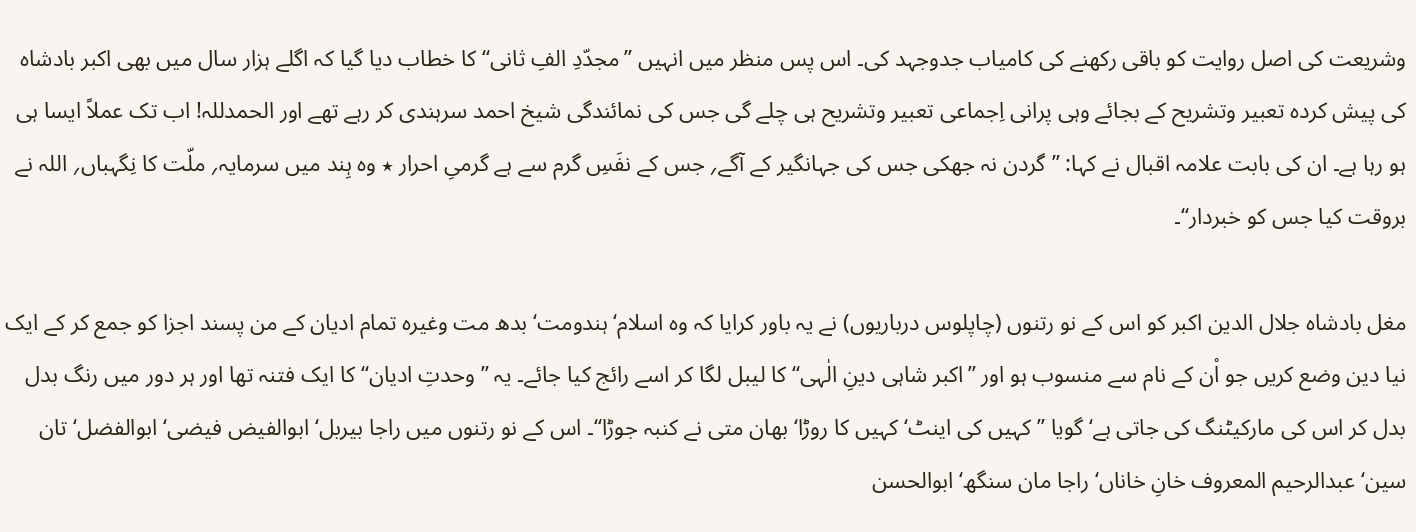وشریعت کی اصل روایت کو باقی رکھنے کی کامیاب جدوجہد کی۔ اس پس منظر میں انہیں ’’مجدّدِ الفِ ثانی‘‘ کا خطاب دیا گیا کہ اگلے ہزار سال میں بھی اکبر بادشاہ کی پیش کردہ تعبیر وتشریح کے بجائے وہی پرانی اِجماعی تعبیر وتشریح ہی چلے گی جس کی نمائندگی شیخ احمد سرہندی کر رہے تھے اور الحمدللہ! اب تک عملاً ایسا ہی ہو رہا ہے۔ ان کی بابت علامہ اقبال نے کہا: ’’گردن نہ جھکی جس کی جہانگیر کے آگے؍ جس کے نفَسِ گرم سے ہے گرمیِ احرار ٭ وہ ہِند میں سرمایہ؍ ملّت کا نِگہباں؍ اللہ نے بروقت کیا جس کو خبردار‘‘۔

مغل بادشاہ جلال الدین اکبر کو اس کے نو رتنوں (چاپلوس درباریوں) نے یہ باور کرایا کہ وہ اسلام‘ ہندومت‘ بدھ مت وغیرہ تمام ادیان کے من پسند اجزا کو جمع کر کے ایک نیا دین وضع کریں جو اْن کے نام سے منسوب ہو اور ’’اکبر شاہی دینِ الٰہی‘‘ کا لیبل لگا کر اسے رائج کیا جائے۔ یہ ’’وحدتِ ادیان‘‘ کا ایک فتنہ تھا اور ہر دور میں رنگ بدل بدل کر اس کی مارکیٹنگ کی جاتی ہے‘ گویا ’’کہیں کی اینٹ‘ کہیں کا روڑا‘ بھان متی نے کنبہ جوڑا‘‘۔ اس کے نو رتنوں میں راجا بیربل‘ ابوالفیض فیضی‘ ابوالفضل‘ تان سین‘ عبدالرحیم المعروف خانِ خاناں‘ راجا مان سنگھ‘ ابوالحسن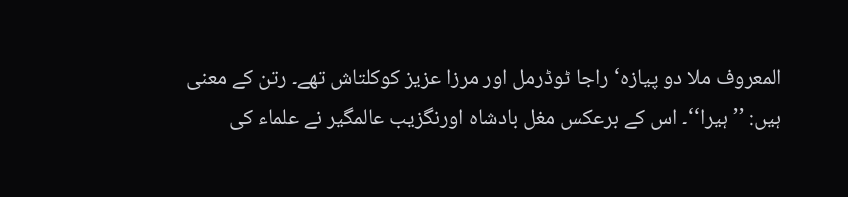المعروف ملا دو پیازہ‘ راجا ٹوڈرمل اور مرزا عزیز کوکلتاش تھے۔ رتن کے معنی ہیں: ’’ہیرا‘‘۔ اس کے برعکس مغل بادشاہ اورنگزیب عالمگیر نے علماء کی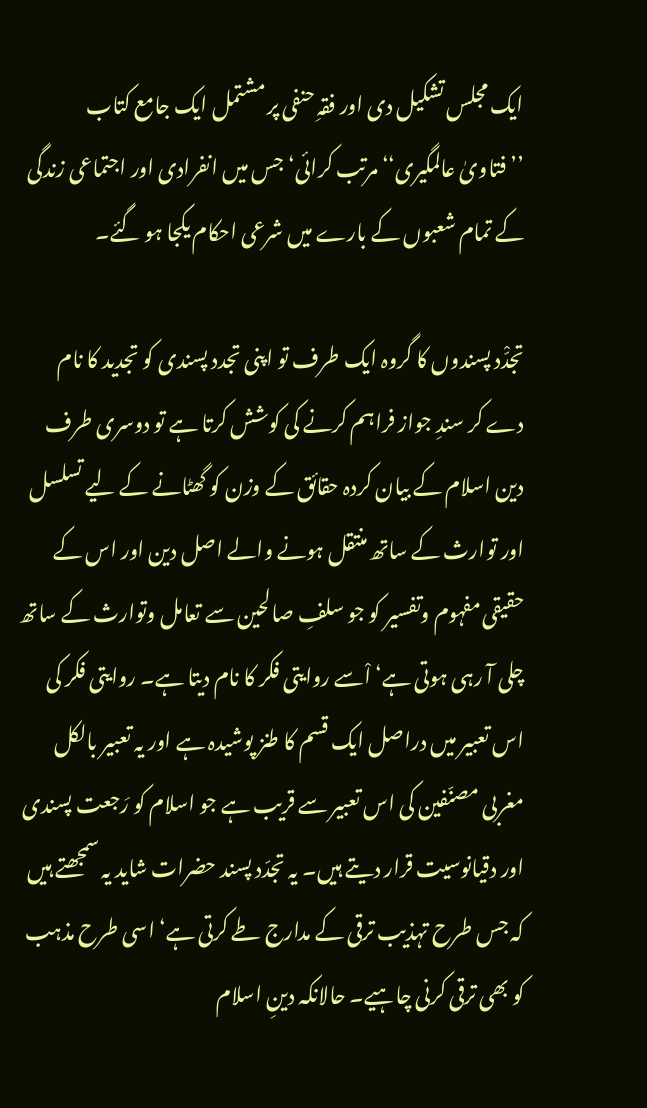ایک مجلس تشکیل دی اور فقہِ حنفی پر مشتمل ایک جامع کتاب ’’فتاویٰ عالمگیری‘‘ مرتب کرائی‘ جس میں انفرادی اور اجتماعی زندگی کے تمام شعبوں کے بارے میں شرعی احکام یکجا ہو گئے۔

تجدّْد پسندوں کا گروہ ایک طرف تو اپنی تجدد پسندی کو تجدید کا نام دے کر سندِ جواز فراہم کرنے کی کوشش کرتا ہے تو دوسری طرف دین اسلام کے بیان کردہ حقائق کے وزن کو گھٹانے کے لیے تسلسل اور توارث کے ساتھ منتقل ہونے والے اصل دین اور اس کے حقیقی مفہوم وتفسیر کو جو سلفِ صالحین سے تعامل وتوارث کے ساتھ چلی آ رہی ہوتی ہے‘ اْسے روایتی فکر کا نام دیتا ہے۔ روایتی فکر کی اس تعبیر میں دراصل ایک قسم کا طنز پوشیدہ ہے اور یہ تعبیر بالکل مغربی مصنّفین کی اس تعبیر سے قریب ہے جو اسلام کو رَجعت پسندی اور دقیانوسیت قرار دیتے ہیں۔ یہ تجدّد پسند حضرات شاید یہ سمجھتے ہیں کہ جس طرح تہذیب ترقی کے مدارج طے کرتی ہے‘ اسی طرح مذہب کو بھی ترقی کرنی چاہیے۔ حالانکہ دینِ اسلام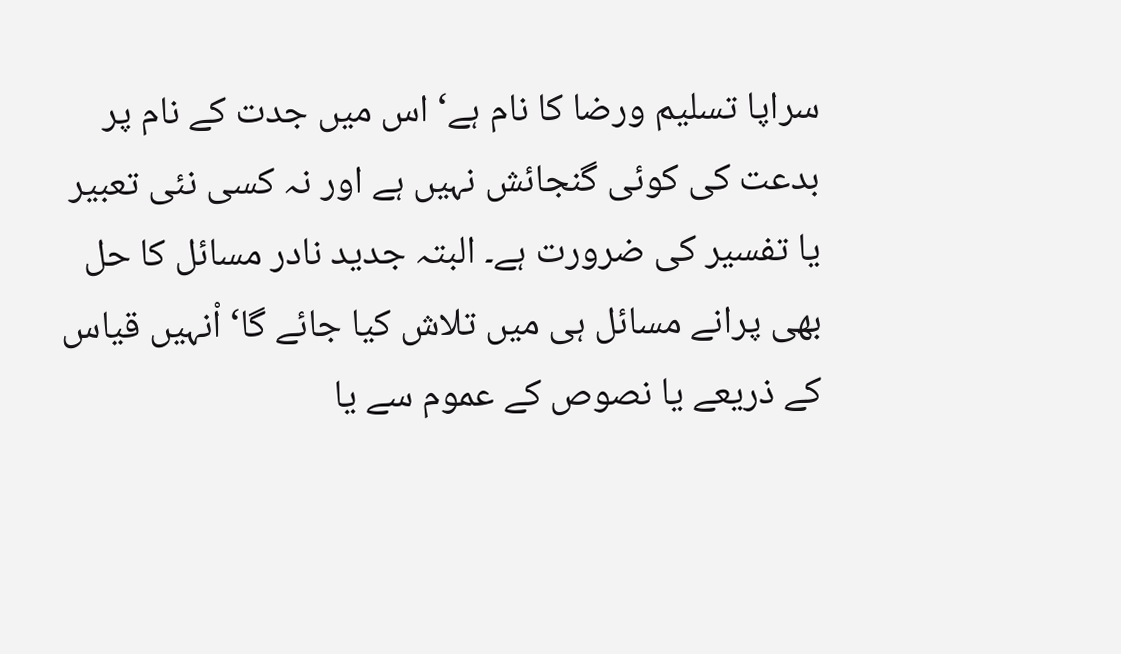سراپا تسلیم ورضا کا نام ہے‘ اس میں جدت کے نام پر بدعت کی کوئی گنجائش نہیں ہے اور نہ کسی نئی تعبیر یا تفسیر کی ضرورت ہے۔ البتہ جدید نادر مسائل کا حل بھی پرانے مسائل ہی میں تلاش کیا جائے گا‘ اْنہیں قیاس کے ذریعے یا نصوص کے عموم سے یا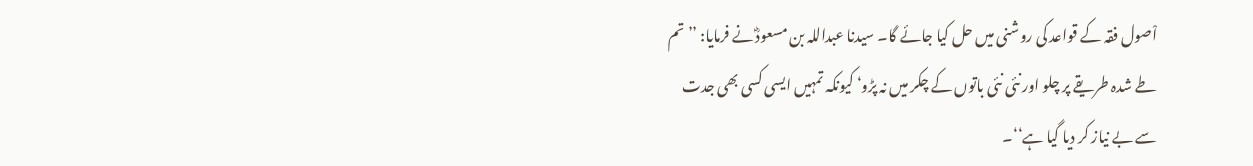اْصول فقہ کے قواعد کی روشنی میں حل کیا جائے گا۔ سیدنا عبداللہ بن مسعودؓ نے فرمایا: ’’تم طے شدہ طریقے پر چلو اور نئی نئی باتوں کے چکر میں نہ پڑو‘ کیونکہ تمہیں ایسی کسی بھی جدت سے بے نیاز کر دیا گیا ہے‘‘۔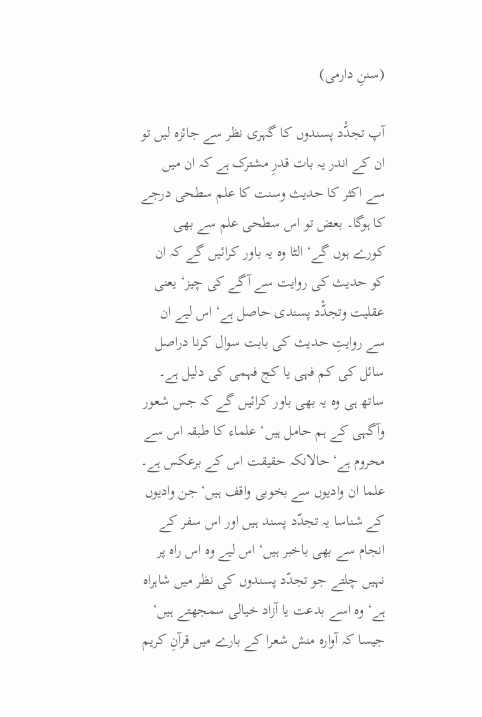(سننِ دارمی)

آپ تجدّْد پسندوں کا گہری نظر سے جائزہ لیں تو ان کے اندر یہ بات قدرِ مشترک ہے کہ ان میں سے اکثر کا حدیث وسنت کا علم سطحی درجے کا ہوگا۔ بعض تو اس سطحی علم سے بھی کورے ہوں گے‘ الٹا وہ یہ باور کرائیں گے کہ ان کو حدیث کی روایت سے آگے کی چیز‘ یعنی عقلیت وتجدّْد پسندی حاصل ہے‘ اس لیے ان سے روایتِ حدیث کی بابت سوال کرنا دراصل سائل کی کم فہی یا کج فہمی کی دلیل ہے۔ ساتھ ہی وہ یہ بھی باور کرائیں گے کہ جس شعور وآگہی کے ہم حامل ہیں‘ علماء کا طبقہ اس سے محروم ہے‘ حالانکہ حقیقت اس کے برعکس ہے۔ علما ان وادیوں سے بخوبی واقف ہیں‘ جن وادیوں کے شناسا یہ تجدّد پسند ہیں اور اس سفر کے انجام سے بھی باخبر ہیں‘ اس لیے وہ اس راہ پر نہیں چلتے جو تجدّد پسندوں کی نظر میں شاہراہ ہے‘ وہ اسے بدعت یا آزاد خیالی سمجھتے ہیں‘ جیسا کہ آوارہ منش شعرا کے بارے میں قرآنِ کریم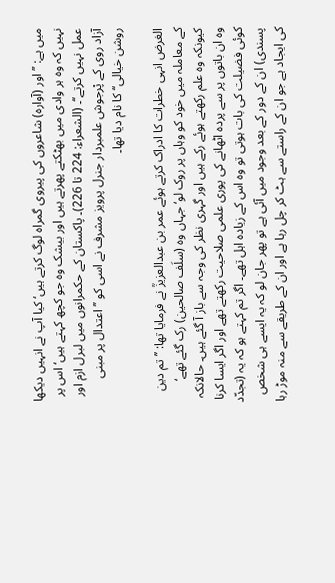میں ہے: ’’اور (آوارہ) شاعروں کی پیروی گمراہ لوگ کرتے ہیں‘ کیا آپ نے انہیں دیکھا نہیں کہ وہ ہر وادی میں بھٹکتے پھرتے ہیں اور بیشک وہ جو کچھ کہتے ہیں‘ اس پر عمل نہیں کرتے‘‘۔ (الشعراء: 224 تا 226)۔ پاکستان کے حکمرانوں میں لبرل ازم اور آزاد روی کے پْرجوش علمبردار جنرل پرویز مشرف نے اسی کو ’’اعتدال پر مبنی روشن خیالی‘‘ کا نام دیا تھا۔

الغرض انہی خطرات کا ادراک کرتے ہوئے عمر بن عبدالعزیزؒ نے فرمایا تھا: ’’تم دین کے معاملہ میں خود کو وہاں پر روک لو‘ جہاں وہ (سلَف صالحین) رک گئے تھے‘ کیونکہ وہ علم رکھتے ہوئے رکے ہیں اور گہری نظر کی وجہ سے باز آ گئے ہیں۔ حالانکہ وہ ان باتوں پر سے پردہ اٹھانے کی پوری علمی صلاحیت رکھتے تھے اور اگر ایسا کرنا کوئی فضیلت کی بات ہوتی تو وہ اس کے زیادہ اہل تھے۔ اگر تم کہتے ہو کہ یہ (تجدّد پسندی) ان کے دور کے بعد وجود میں آئی ہے تو پھر جان لو کہ یہ ایسے ہی شخص کی ایجاد ہے جو ان کے راستے سے ہٹ کر چل رہا ہے اور ان کے طریقے سے منہ موڑ رہا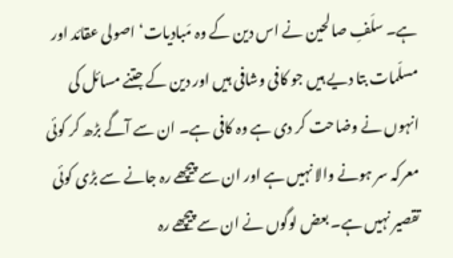ہے۔ سلَفِ صالحین نے اس دین کے وہ مَبادیات‘ اصولی عقائد اور مسلّمات بتا دیے ہیں جو کافی وشافی ہیں اور دین کے جتنے مسائل کی انہوں نے وضاحت کر دی ہے وہ کافی ہے۔ ان سے آگے بڑھ کر کوئی معرکہ سر ہونے والا نہیں ہے اور ان سے پیچھے رہ جانے سے بڑی کوئی تقصیر نہیں ہے۔ بعض لوگوں نے ان سے پیچھے رہ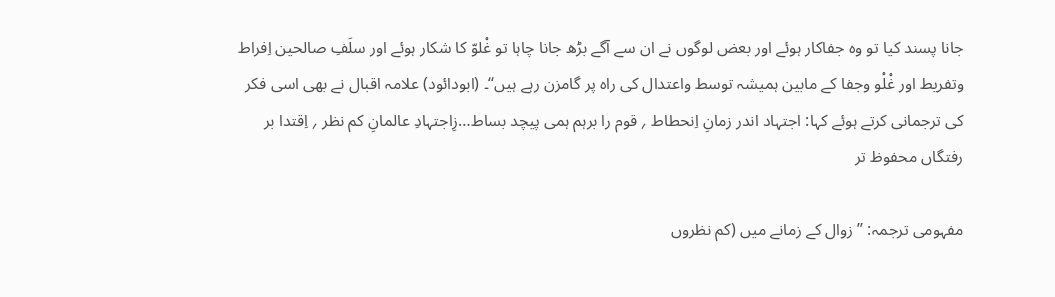جانا پسند کیا تو وہ جفاکار ہوئے اور بعض لوگوں نے ان سے آگے بڑھ جانا چاہا تو غْلوّ کا شکار ہوئے اور سلَفِ صالحین اِفراط وتفریط اور غْلْو وجفا کے مابین ہمیشہ توسط واعتدال کی راہ پر گامزن رہے ہیں‘‘۔ (ابودائود) علامہ اقبال نے بھی اسی فکر کی ترجمانی کرتے ہوئے کہا: اجتہاد اندر زمانِ اِنحطاط ؍ قوم را برہم ہمی پیچد بساط…زِاجتہادِ عالمانِ کم نظر ؍ اِقتدا بر رفتگاں محفوظ تر

مفہومی ترجمہ: ’’زوال کے زمانے میں (کم نظروں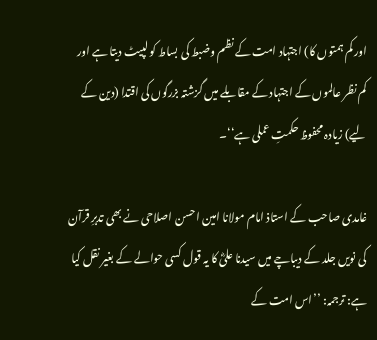اور کم ہمتوں کا) اجتہاد امت کے نظم وضبط کی بساط کو لپیٹ دیتا ہے اور کم نظر عالموں کے اجتہاد کے مقابلے میں گزشتہ بزرگوں کی اقتدا (دین کے لیے) زیادہ محفوظ حکمتِ عملی ہے‘‘۔

غامدی صاحب کے استاذ امام مولانا امین احسن اصلاحی نے بھی تدبرِ قرآن کی نویں جلد کے دیباچے میں سیدنا علیؓ کا یہ قول کسی حوالے کے بغیر نقل کیا ہے: ترجمہ: ’’اس امت کے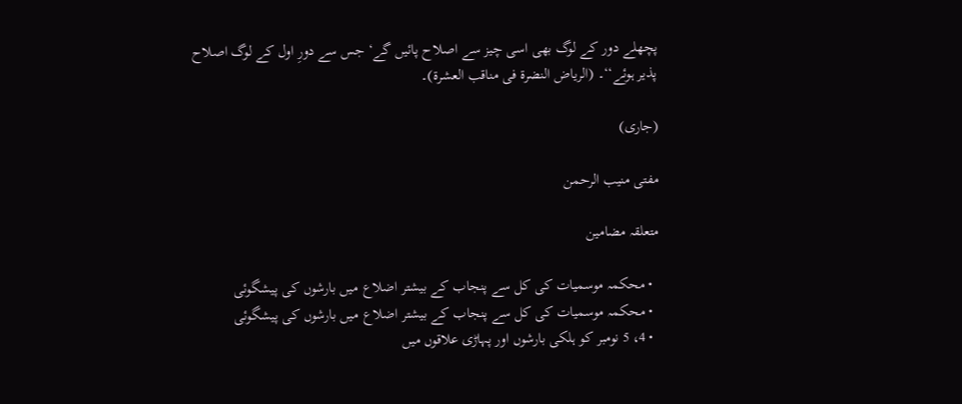پچھلے دور کے لوگ بھی اسی چیز سے اصلاح پائیں گے‘ جس سے دورِ اول کے لوگ اصلاح پذیر ہوئے‘‘۔ (الریاض النضرۃ فی مناقب العشرۃ)۔

(جاری)

مفتی منیب الرحمن

متعلقہ مضامین

  • محکمہ موسمیات کی کل سے پنجاب کے بیشتر اضلاع میں بارشوں کی پیشگوئی
  • محکمہ موسمیات کی کل سے پنجاب کے بیشتر اضلاع میں بارشوں کی پیشگوئی
  • 4، 5 نومبر کو ہلکی بارشوں اور پہاڑی علاقوں میں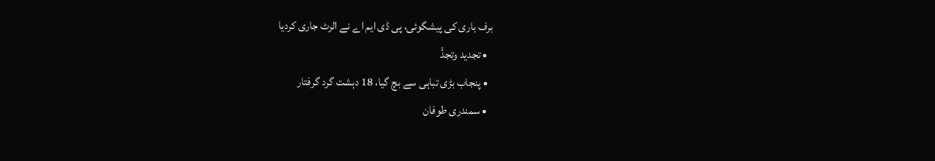برف باری کی پیشگوئی، پی ڈی ایم اے نے الرٹ جاری کردیا
  • تجدید وتجدّْ
  • پنجاب بڑی تباہی سے بچ گیا، 18 دہشت گرد گرفتار
  • سمندری طوفان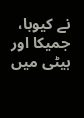نے کیوبا، جمیکا اور ہیٹی میں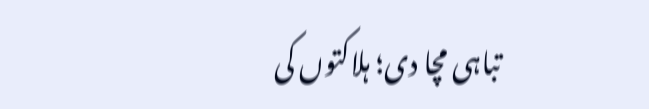تباہی مچا دی؛ ہلاکتوں کی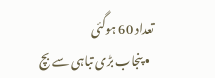تعداد 60 ہوگئی
  • پنجاب بڑی تباہی سے بچ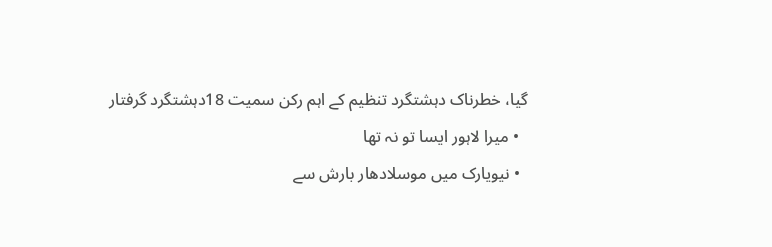گیا، خطرناک دہشتگرد تنظیم کے اہم رکن سمیت 18دہشتگرد گرفتار
  • میرا لاہور ایسا تو نہ تھا
  • نیویارک میں موسلادھار بارش سے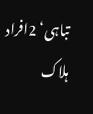تباہی‘ 2افراد ہلاک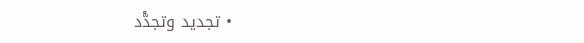• تجدید وتجدّْد